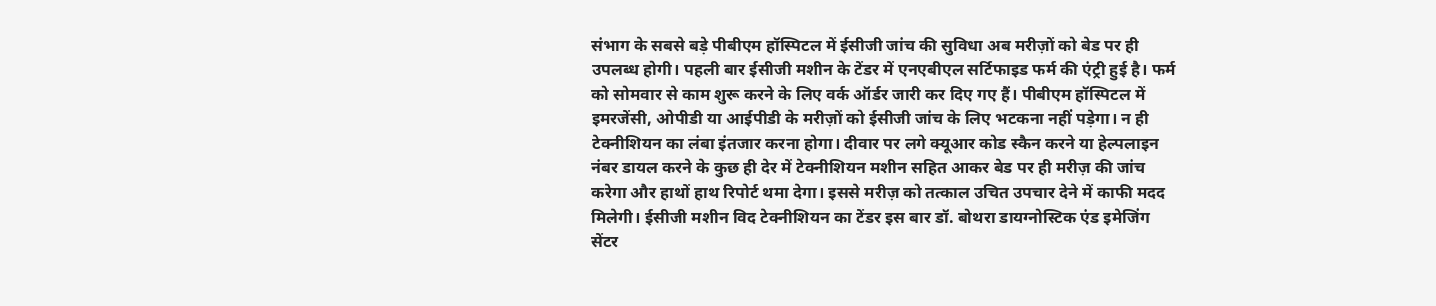संभाग के सबसे बड़े पीबीएम हॉस्पिटल में ईसीजी जांच की सुविधा अब मरीज़ों को बेड पर ही उपलब्ध होगी। पहली बार ईसीजी मशीन के टेंडर में एनएबीएल सर्टिफाइड फर्म की एंट्री हुई है। फर्म को सोमवार से काम शुरू करने के लिए वर्क ऑर्डर जारी कर दिए गए हैं। पीबीएम हॉस्पिटल में इमरजेंसी, ओपीडी या आईपीडी के मरीज़ों को ईसीजी जांच के लिए भटकना नहीं पड़ेगा। न ही टेक्नीशियन का लंबा इंतजार करना होगा। दीवार पर लगे क्यूआर कोड स्कैन करने या हेल्पलाइन नंबर डायल करने के कुछ ही देर में टेक्नीशियन मशीन सहित आकर बेड पर ही मरीज़ की जांच करेगा और हाथों हाथ रिपोर्ट थमा देगा। इससे मरीज़ को तत्काल उचित उपचार देने में काफी मदद मिलेगी। ईसीजी मशीन विद टेक्नीशियन का टेंडर इस बार डॉ. बोथरा डायग्नोस्टिक एंड इमेजिंग सेंटर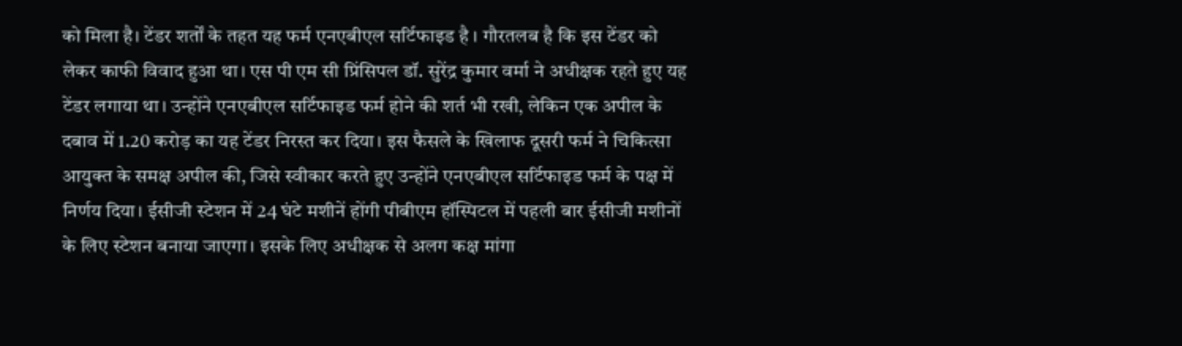को मिला है। टेंडर शर्तों के तहत यह फर्म एनएबीएल सर्टिफाइड है । गौरतलब है कि इस टेंडर को लेकर काफी विवाद हुआ था। एस पी एम सी प्रिंसिपल डॉ. सुरेंद्र कुमार वर्मा ने अधीक्षक रहते हुए यह टेंडर लगाया था। उन्होंने एनएबीएल सर्टिफाइड फर्म होने की शर्त भी रखी, लेकिन एक अपील के दबाव में 1.20 करोड़ का यह टेंडर निरस्त कर दिया। इस फैसले के खिलाफ दूसरी फर्म ने चिकित्सा आयुक्त के समक्ष अपील की, जिसे स्वीकार करते हुए उन्होंने एनएबीएल सर्टिफाइड फर्म के पक्ष में निर्णय दिया। ईसीजी स्टेशन में 24 घंटे मशीनें होंगी पीबीएम हॉस्पिटल में पहली बार ईसीजी मशीनों के लिए स्टेशन बनाया जाएगा। इसके लिए अधीक्षक से अलग कक्ष मांगा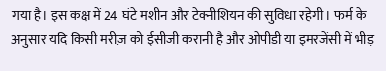गया है। इस कक्ष में 24 घंटे मशीन और टेक्नीशियन की सुविधा रहेगी। फर्म के अनुसार यदि किसी मरीज़ को ईसीजी करानी है और ओपीडी या इमरजेंसी में भीड़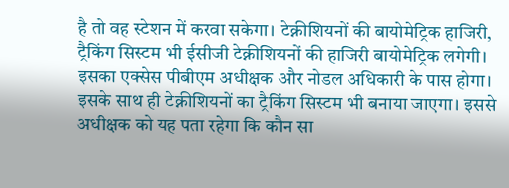है तो वह स्टेशन में करवा सकेगा। टेक्नीशियनों की बायोमेट्रिक हाजिरी, ट्रैकिंग सिस्टम भी ईसीजी टेक्नीशियनों की हाजिरी बायोमेट्रिक लगेगी। इसका एक्सेस पीबीएम अधीक्षक और नोडल अधिकारी के पास होगा। इसके साथ ही टेक्नीशियनों का ट्रैकिंग सिस्टम भी बनाया जाएगा। इससे अधीक्षक को यह पता रहेगा कि कौन सा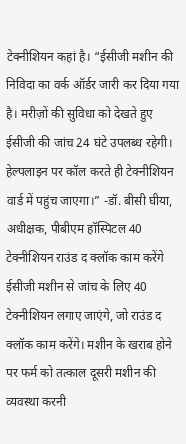टेक्नीशियन कहां है। “ईसीजी मशीन की निविदा का वर्क ऑर्डर जारी कर दिया गया है। मरीज़ों की सुविधा को देखते हुए ईसीजी की जांच 24 घंटे उपलब्ध रहेगी। हेल्पलाइन पर कॉल करते ही टेक्नीशियन वार्ड में पहुंच जाएगा।” -डॉ. बीसी घीया, अधीक्षक, पीबीएम हॉस्पिटल 40 टेक्नीशियन राउंड द क्लॉक काम करेंगे ईसीजी मशीन से जांच के लिए 40 टेक्नीशियन लगाए जाएंगे, जो राउंड द क्लॉक काम करेंगे। मशीन के खराब होने पर फर्म को तत्काल दूसरी मशीन की व्यवस्था करनी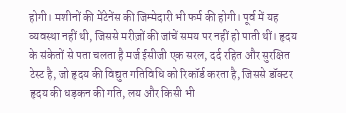होगी। मशीनों की मेंटेनेंस की जिम्मेदारी भी फर्म की होगी। पूर्व में यह व्यवस्था नहीं थी, जिससे मरीज़ों की जांचें समय पर नहीं हो पाती थीं। हृदय के संकेतों से पता चलता है मर्ज ईसीजी एक सरल, दर्द रहित और सुरक्षित टेस्ट है, जो हृदय की विद्युत गतिविधि को रिकॉर्ड करता है, जिससे डॉक्टर हृदय की धड़कन की गति, लय और किसी भी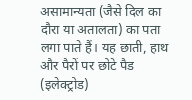असामान्यता (जैसे दिल का दौरा या अतालता) का पता लगा पाते हैं। यह छाती, हाथ और पैरों पर छोटे पैड (इलेक्ट्रोड)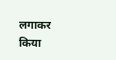लगाकर किया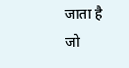जाता है जो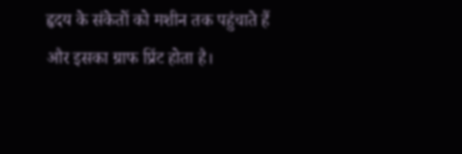हृदय के संकेतों को मशीन तक पहुंचाते हैं और इसका ग्राफ प्रिंट होता है।